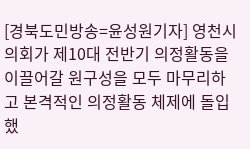[경북도민방송=윤성원기자] 영천시의회가 제10대 전반기 의정활동을 이끌어갈 원구성을 모두 마무리하고 본격적인 의정활동 체제에 돌입했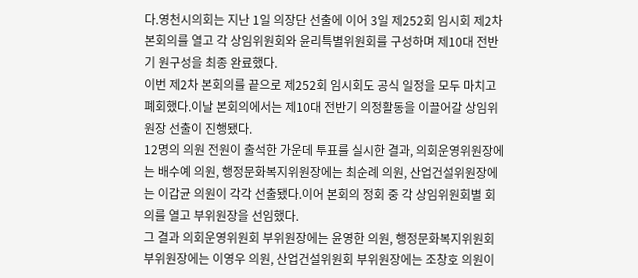다.영천시의회는 지난 1일 의장단 선출에 이어 3일 제252회 임시회 제2차 본회의를 열고 각 상임위원회와 윤리특별위원회를 구성하며 제10대 전반기 원구성을 최종 완료했다.
이번 제2차 본회의를 끝으로 제252회 임시회도 공식 일정을 모두 마치고 폐회했다.이날 본회의에서는 제10대 전반기 의정활동을 이끌어갈 상임위원장 선출이 진행됐다.
12명의 의원 전원이 출석한 가운데 투표를 실시한 결과, 의회운영위원장에는 배수예 의원, 행정문화복지위원장에는 최순례 의원, 산업건설위원장에는 이갑균 의원이 각각 선출됐다.이어 본회의 정회 중 각 상임위원회별 회의를 열고 부위원장을 선임했다.
그 결과 의회운영위원회 부위원장에는 윤영한 의원, 행정문화복지위원회 부위원장에는 이영우 의원, 산업건설위원회 부위원장에는 조창호 의원이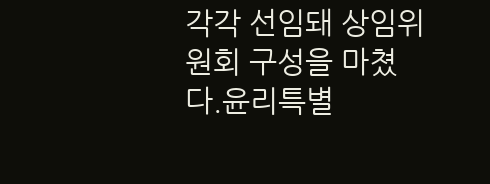각각 선임돼 상임위원회 구성을 마쳤다.윤리특별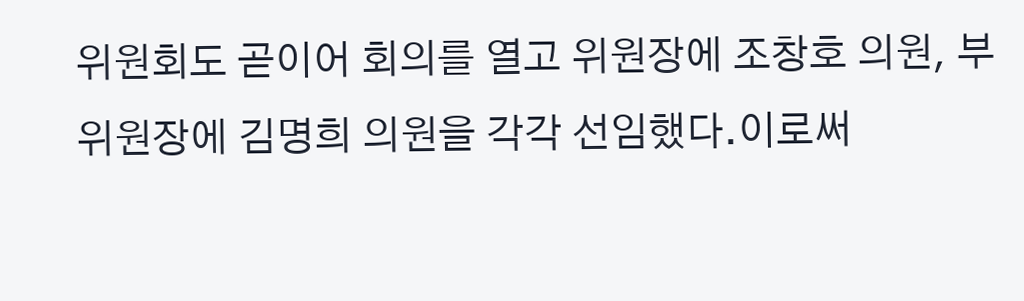위원회도 곧이어 회의를 열고 위원장에 조창호 의원, 부위원장에 김명희 의원을 각각 선임했다.이로써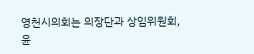영천시의회는 의장단과 상임위원회, 윤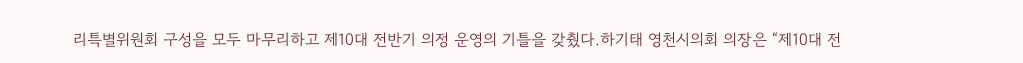리특별위원회 구성을 모두 마무리하고 제10대 전반기 의정 운영의 기틀을 갖췄다.하기태 영천시의회 의장은 “제10대 전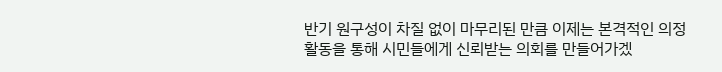반기 원구성이 차질 없이 마무리된 만큼 이제는 본격적인 의정활동을 통해 시민들에게 신뢰받는 의회를 만들어가겠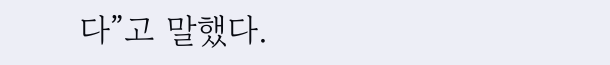다”고 말했다.